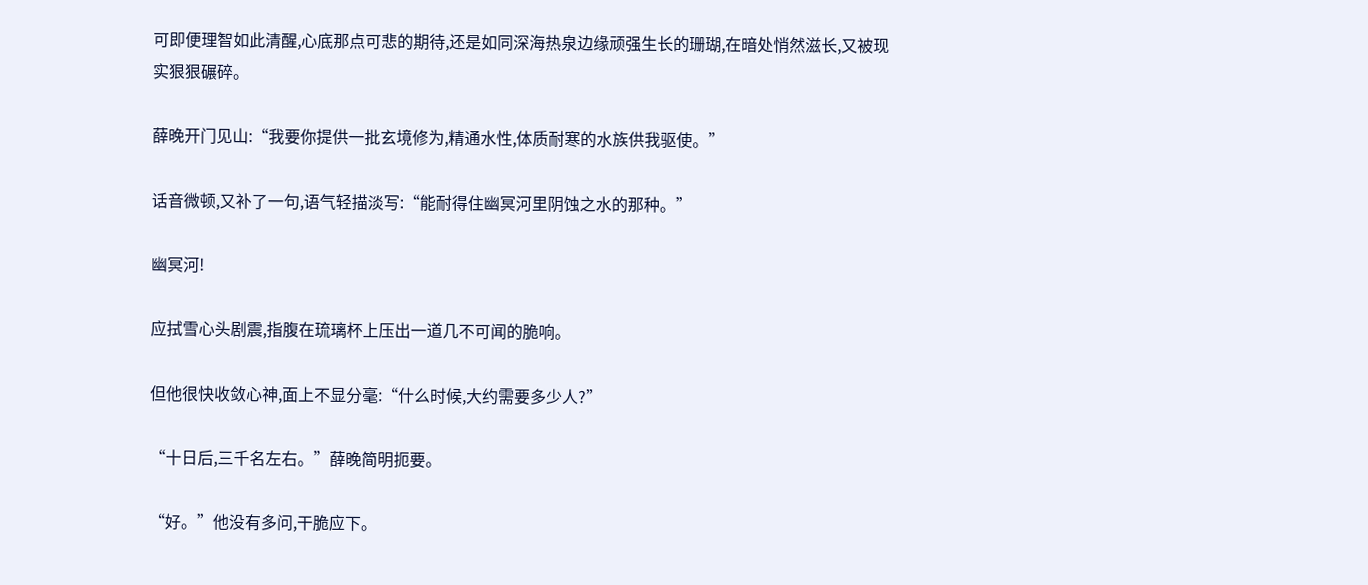可即便理智如此清醒,心底那点可悲的期待,还是如同深海热泉边缘顽强生长的珊瑚,在暗处悄然滋长,又被现实狠狠碾碎。

薛晚开门见山:“我要你提供一批玄境修为,精通水性,体质耐寒的水族供我驱使。”

话音微顿,又补了一句,语气轻描淡写:“能耐得住幽冥河里阴蚀之水的那种。”

幽冥河!

应拭雪心头剧震,指腹在琉璃杯上压出一道几不可闻的脆响。

但他很快收敛心神,面上不显分毫:“什么时候,大约需要多少人?”

“十日后,三千名左右。”薛晚简明扼要。

“好。”他没有多问,干脆应下。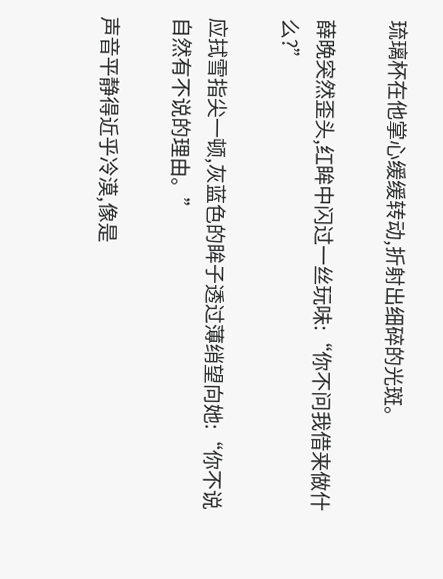琉璃杯在他掌心缓缓转动,折射出细碎的光斑。

薛晚突然歪头,红眸中闪过一丝玩味:“你不问我借来做什么?”

应拭雪指尖一顿,灰蓝色的眸子透过薄绡望向她:“你不说自然有不说的理由。”

声音平静得近乎冷漠,像是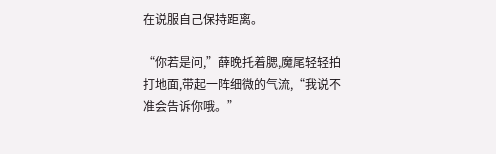在说服自己保持距离。

“你若是问,”薛晚托着腮,魔尾轻轻拍打地面,带起一阵细微的气流,“我说不准会告诉你哦。”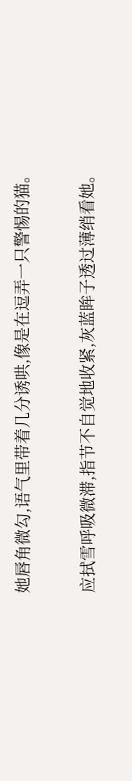她唇角微勾,语气里带着几分诱哄,像是在逗弄一只警惕的猫。

应拭雪呼吸微滞,指节不自觉地收紧,灰蓝眸子透过薄绡看她。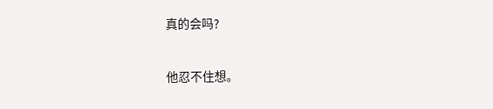真的会吗?

他忍不住想。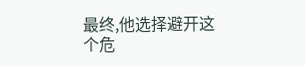最终,他选择避开这个危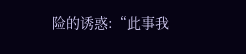险的诱惑:“此事我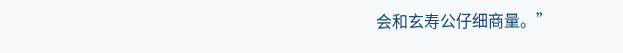会和玄寿公仔细商量。”